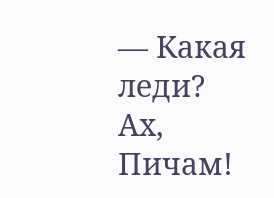— Какая леди? Ах, Пичaм!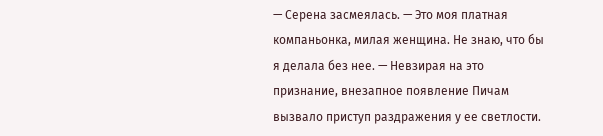— Серена засмеялась. — Это моя платная компаньонка, милая женщина. Не знаю, что бы я делала без нее. — Невзирая на это признание, внезапное появление Пичам вызвало приступ раздражения у ее светлости.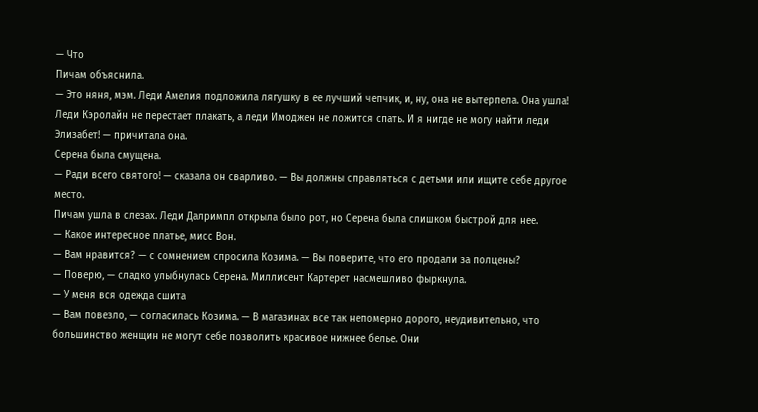— Что
Пичам объяснила.
— Это няня, мэм. Леди Амелия подложила лягушку в ее лучший чепчик, и, ну, она не вытерпела. Она ушла! Леди Кэролайн не перестает плакать, а леди Имоджен не ложится спать. И я нигде не могу найти леди Элизабет! — причитала она.
Серена была смущена.
— Ради всего святого! — сказала он сварливо. — Вы должны справляться с детьми или ищите себе другое место.
Пичам ушла в слезах. Леди Далримпл открыла было рот, но Серена была слишком быстрой для нее.
— Какое интересное платье, мисс Вон.
— Вам нравится? — с сомнением спросила Козима. — Вы поверите, что его продали за полцены?
— Поверю, — сладко улыбнулась Серена. Миллисент Картерет насмешливо фыркнула.
— У меня вся одежда сшита
— Вам повезло, — согласилась Козима. — В магазинах все так непомерно дорого, неудивительно, что большинство женщин не могут себе позволить красивое нижнее белье. Они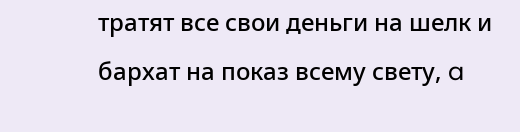тратят все свои деньги на шелк и бархат на показ всему свету, a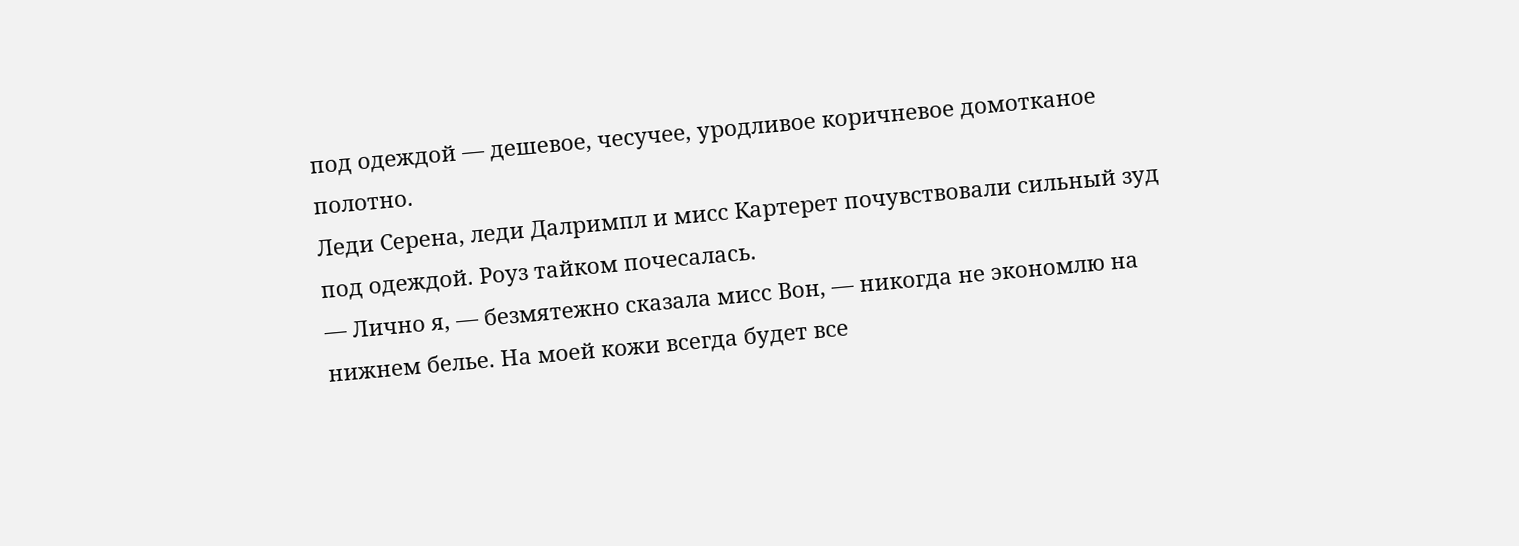под одеждой — дешевое, чесучее, уродливое коричневое домотканое полотно.
Леди Серена, леди Далримпл и мисс Картерет почувствовали сильный зуд под одеждой. Роуз тайком почесалась.
— Лично я, — безмятежно сказала мисс Вон, — никогда не экономлю на нижнем белье. На моей кожи всегда будет все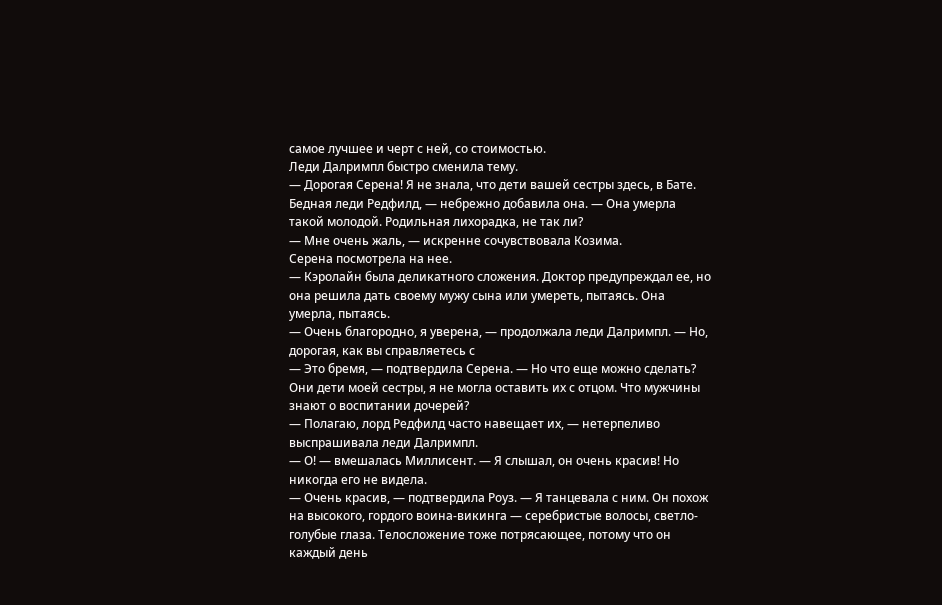самое лучшее и черт с ней, со стоимостью.
Леди Далримпл быстро сменила тему.
— Дорогая Серена! Я не знала, что дети вашей сестры здесь, в Бате. Бедная леди Редфилд, — небрежно добавила она. — Она умерла такой молодой. Родильная лихорадка, не так ли?
— Мне очень жаль, — искренне сочувствовала Козима.
Серена посмотрела на нее.
— Кэролайн была деликатного сложения. Доктор предупреждал ее, но она решила дать своему мужу сына или умереть, пытаясь. Она умерла, пытаясь.
— Очень благородно, я уверена, — продолжала леди Далримпл. — Но, дорогая, как вы справляетесь с
— Это бремя, — подтвердила Серена. — Но что еще можно сделать? Они дети моей сестры, я не могла оставить их с отцом. Что мужчины знают о воспитании дочерей?
— Полагаю, лорд Редфилд часто навещает их, — нетерпеливо выспрашивала леди Далримпл.
— О! — вмешалась Миллисент. — Я слышал, он очень красив! Но никогда его не видела.
— Очень красив, — подтвердила Роуз. — Я танцевала с ним. Он похож на высокого, гордого воина-викинга — cеребристые волосы, светло-голубые глаза. Телосложение тoже потрясающее, потому что он каждый день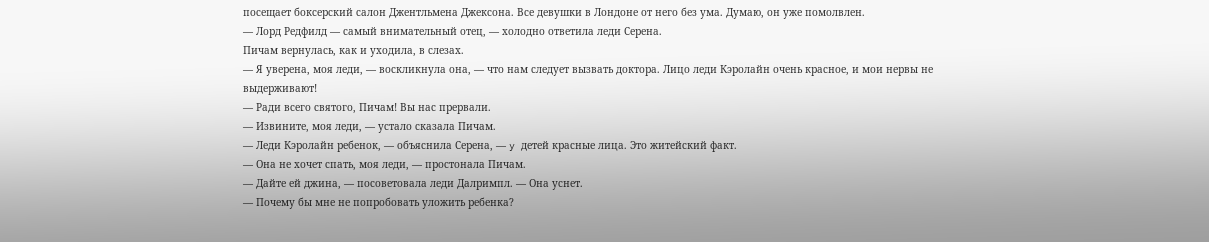посещает боксерский салон Джентльмена Джексона. Все девушки в Лондоне от него без ума. Думаю, он уже помолвлен.
— Лорд Редфилд — самый внимательный отец, — холодно ответила леди Серена.
Пичам вернулась, как и уходила, в слезах.
— Я уверена, моя леди, — воскликнула она, — что нам следует вызвать доктора. Лицо леди Кэролайн очень красное, и мои нервы не выдерживают!
— Ради всего святого, Пичам! Вы нас прервали.
— Извините, моя леди, — устало сказалa Пичам.
— Леди Кэролайн ребенок, — объяснила Серена, — y детей красные лица. Это житейский факт.
— Она не хочет спать, моя леди, — простонала Пичам.
— Дайте ей джина, — посоветовала леди Далримпл. — Она уснет.
— Почему бы мне не попробовать уложить ребенка?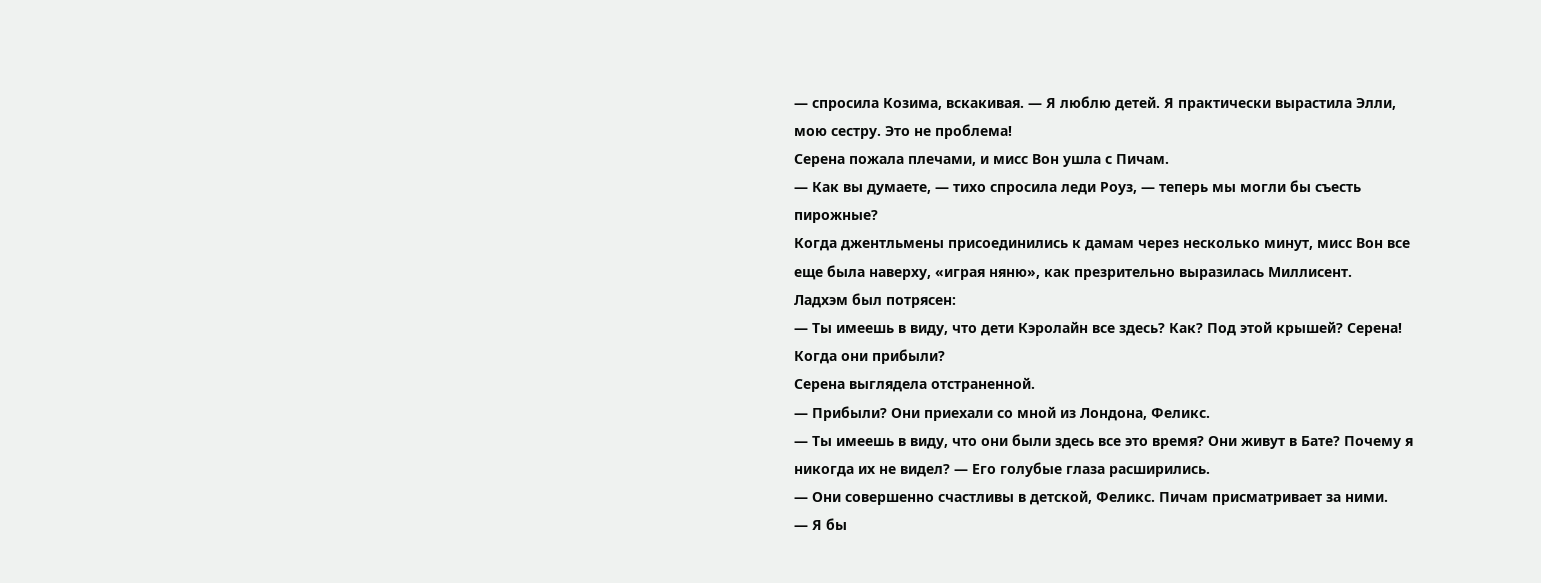— спросила Козима, вскакивая. — Я люблю детей. Я практически вырастила Элли, мою сестру. Это не проблема!
Серена пожала плечами, и мисс Вон ушла с Пичам.
— Как вы думаете, — тихо спросила леди Роуз, — теперь мы могли бы съесть пирожные?
Когда джентльмены присоединились к дамам через несколько минут, мисс Вон все еще была наверху, «играя няню», как презрительно выразилась Миллисент.
Ладхэм был потрясен:
— Ты имеешь в виду, что дети Кэролайн все здесь? Как? Под этой крышей? Серена! Когда они прибыли?
Серена выглядела отстраненной.
— Прибыли? Они приехали со мной из Лондона, Феликс.
— Ты имеешь в виду, что они были здесь все это время? Они живут в Бате? Почему я никогда их не видел? — Его голубые глаза расширились.
— Они совершенно счастливы в детской, Феликс. Пичам присматривает за ними.
— Я бы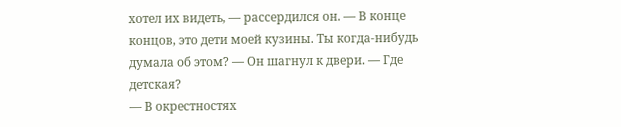хотел их видеть, — рассердился он. — В конце концов, это дети моей кузины. Ты когда-нибудь думала об этом? — Он шагнул к двери. — Где детская?
— В окрестностях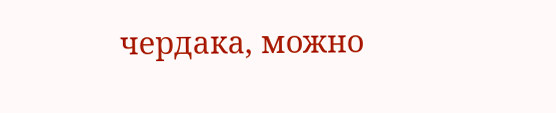чердака, можно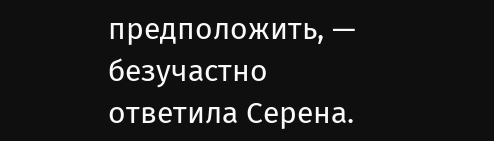предположить, — безучастно ответила Серена.